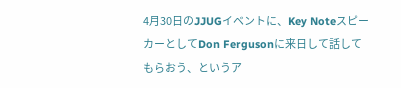4月30日のJJUGイベントに、Key NoteスピーカーとしてDon Fergusonに来日して話してもらおう、というア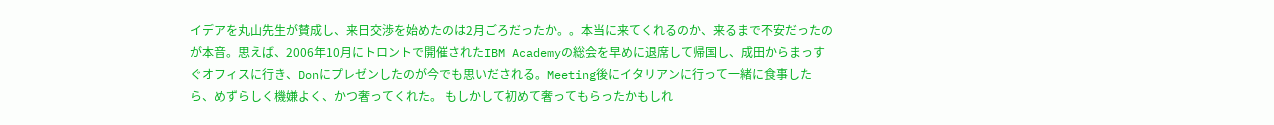イデアを丸山先生が賛成し、来日交渉を始めたのは2月ごろだったか。。本当に来てくれるのか、来るまで不安だったのが本音。思えば、2006年10月にトロントで開催されたIBM Academyの総会を早めに退席して帰国し、成田からまっすぐオフィスに行き、Donにプレゼンしたのが今でも思いだされる。Meeting後にイタリアンに行って一緒に食事したら、めずらしく機嫌よく、かつ奢ってくれた。 もしかして初めて奢ってもらったかもしれ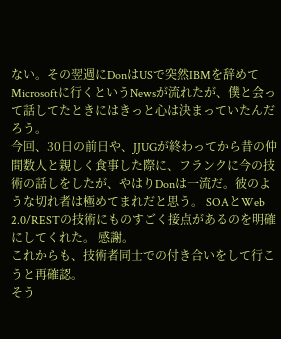ない。その翌週にDonはUSで突然IBMを辞めてMicrosoftに行くというNewsが流れたが、僕と会って話してたときにはきっと心は決まっていたんだろう。
今回、30日の前日や、JJUGが終わってから昔の仲間数人と親しく食事した際に、フランクに今の技術の話しをしたが、やはりDonは一流だ。彼のような切れ者は極めてまれだと思う。 SOAとWeb 2.0/RESTの技術にものすごく接点があるのを明確にしてくれた。 感謝。
これからも、技術者同士での付き合いをして行こうと再確認。
そう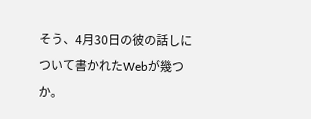そう、4月30日の彼の話しについて書かれたWebが幾つか。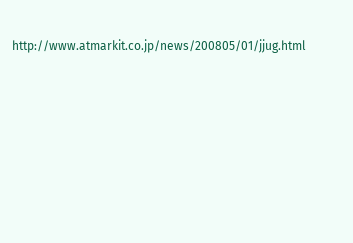http://www.atmarkit.co.jp/news/200805/01/jjug.html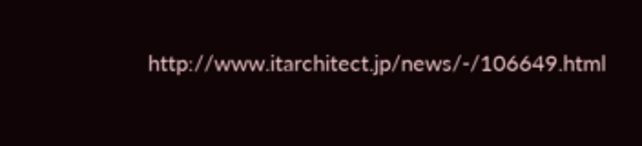http://www.itarchitect.jp/news/-/106649.html